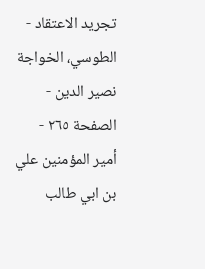تجريد الاعتقاد - الطوسي، الخواجة نصير الدين - الصفحة ٢٦٥ - أمير المؤمنين علي بن ابي طالب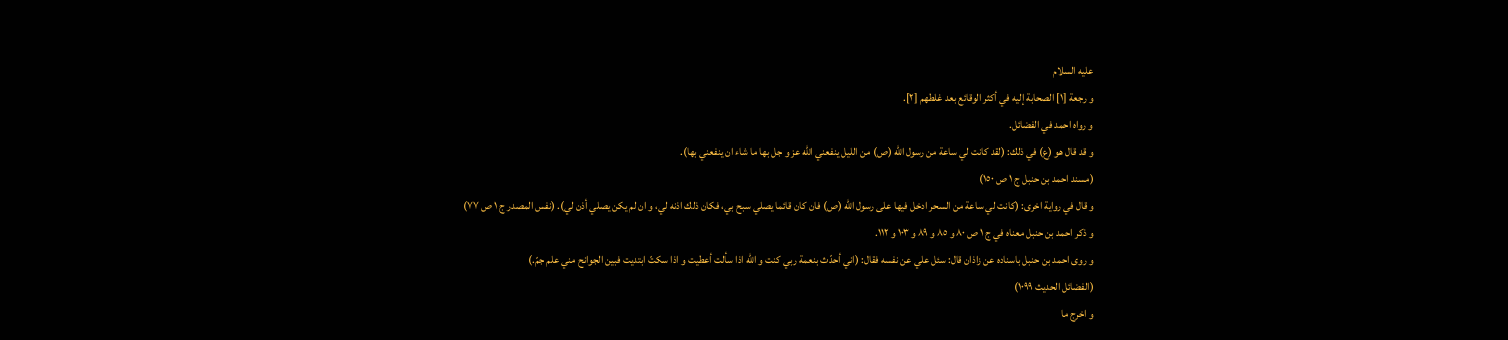عليه السلام
و رجعة [١] الصحابة إليه في أكثر الوقائع بعد غلطهم [٢].
و رواه احمد في الفضائل.
و قد قال هو (ع) في ذلك: (لقد كانت لي ساعة من رسول الله (ص) من الليل ينفعني الله عز و جل بها ما شاء ان ينفعني بها).
(مسند احمد بن حنبل ج ١ ص ١٥٠)
و قال في رواية اخرى: (كانت لي ساعة من السحر ادخل فيها على رسول الله (ص) فان كان قائما يصلي سبح بي، فكان ذلك اذنه لي، و ان لم يكن يصلي أذن لي). (نفس المصدر ج ١ ص ٧٧)
و ذكر احمد بن حنبل معناه في ج ١ ص ٨٠ و ٨٥ و ٨٩ و ١٠٣ و ١١٢.
و روى احمد بن حنبل باسناده عن زاذان قال: سئل علي عن نفسه فقال: (اني أحدّث بنعمة ربي كنت و الله اذا سألت أعطيت و اذا سكتّ ابتديت فبين الجوانح مني علم جمّ.)
(الفضائل الحديث ١٠٩٩)
و اخرج ما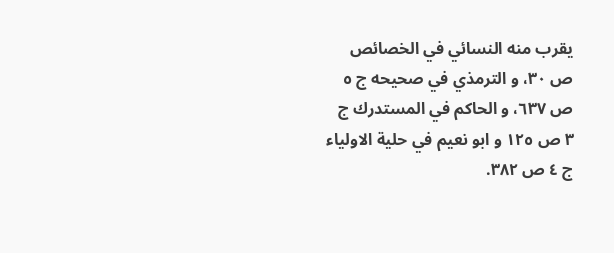يقرب منه النسائي في الخصائص ص ٣٠، و الترمذي في صحيحه ج ٥ ص ٦٣٧، و الحاكم في المستدرك ج ٣ ص ١٢٥ و ابو نعيم في حلية الاولياء ج ٤ ص ٣٨٢.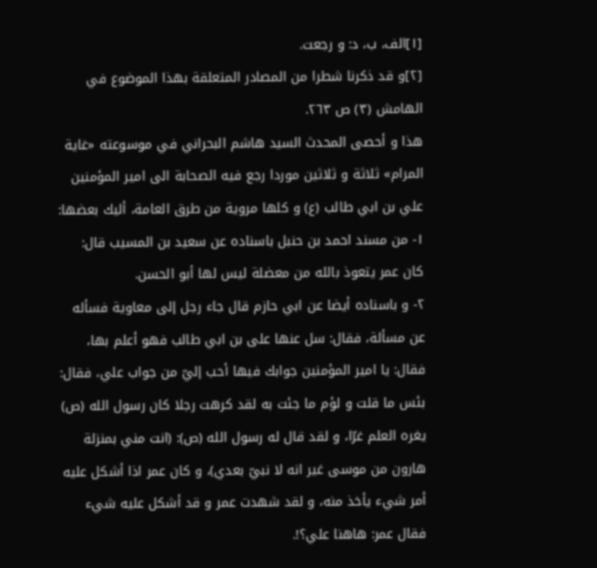[١]الف، ب، د: و رجعت.
[٢]و قد ذكرنا شطرا من المصادر المتعلقة بهذا الموضوع في الهامش (٣) ص ٢٦٣.
هذا و أحصى المحدث السيد هاشم البحراني في موسوعته «غاية المرام» ثلاثة و ثلاثين موردا رجع فيه الصحابة الى امير المؤمنين علي بن ابي طالب (ع) و كلها مروية من طرق العامة، أليك بعضها:
١- من مسند احمد بن حنبل باسناده عن سعيد بن المسيب قال: كان عمر يتعوذ بالله من معضلة ليس لها أبو الحسن.
٢- و باسناده أيضا عن ابي حازم قال جاء رجل إلى معاوية فسأله عن مسألة، فقال: سل عنها على بن ابي طالب فهو أعلم بها، فقال: يا امير المؤمنين جوابك فيها أحب إليّ من جواب علي، فقال: بئس ما قلت و لؤم ما جئت به لقد كرهت رجلا كان رسول الله (ص) يغره العلم غرّا، و لقد قال له رسول الله (ص): (انت مني بمنزلة هارون من موسى غير انه لا نبيّ بعدي)، و كان عمر اذا أشكل عليه أمر شيء يأخذ منه، و لقد شهدت عمر و قد أشكل عليه شيء فقال عمر: هاهنا علي؟!.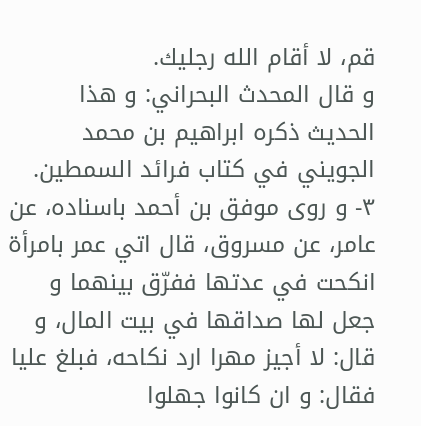قم، لا أقام الله رجليك.
و قال المحدث البحراني: و هذا الحديث ذكره ابراهيم بن محمد الجويني في كتاب فرائد السمطين.
٣- و روى موفق بن أحمد باسناده، عن عامر، عن مسروق، قال اتي عمر بامرأة انكحت في عدتها ففرّق بينهما و جعل لها صداقها في بيت المال، و قال: لا أجيز مهرا ارد نكاحه، فبلغ عليا فقال: و ان كانوا جهلوا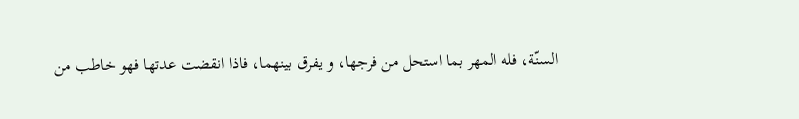السنّة، فله المهر بما استحل من فرجها، و يفرق بينهما، فاذا انقضت عدتها فهو خاطب من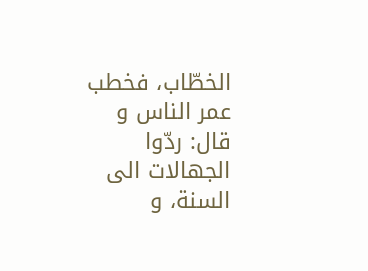الخطّاب، فخطب عمر الناس و قال: ردّوا الجهالات الى السنة، و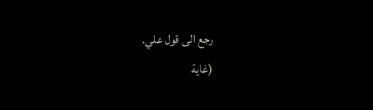رجع الى قول علي.
(غاية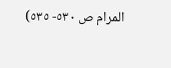المرام ص ٥٣٠- ٥٣٥)